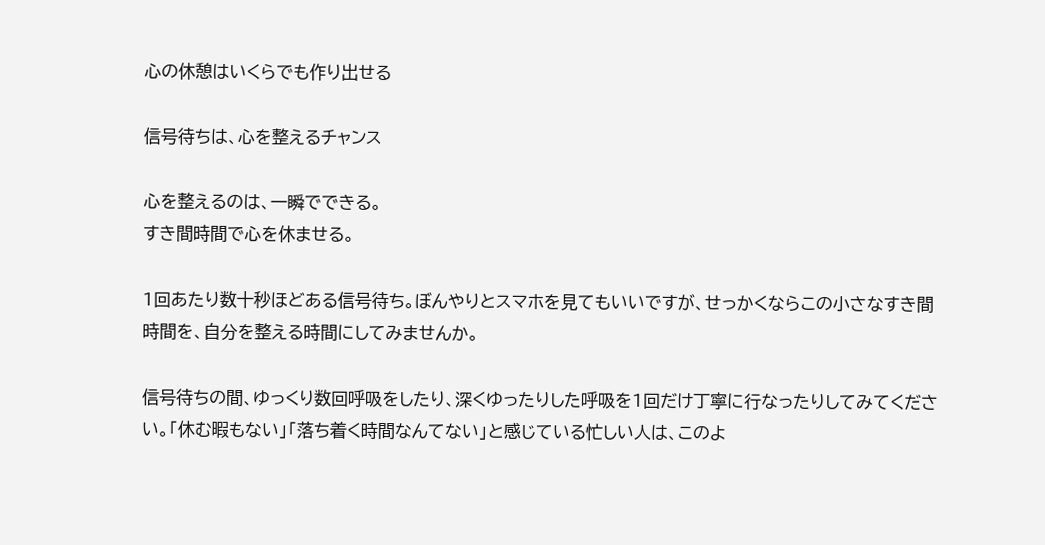心の休憩はいくらでも作り出せる

信号待ちは、心を整えるチャンス

心を整えるのは、一瞬でできる。
すき間時間で心を休ませる。

1回あたり数十秒ほどある信号待ち。ぼんやりとスマホを見てもいいですが、せっかくならこの小さなすき間時間を、自分を整える時間にしてみませんか。

信号待ちの間、ゆっくり数回呼吸をしたり、深くゆったりした呼吸を1回だけ丁寧に行なったりしてみてください。「休む暇もない」「落ち着く時間なんてない」と感じている忙しい人は、このよ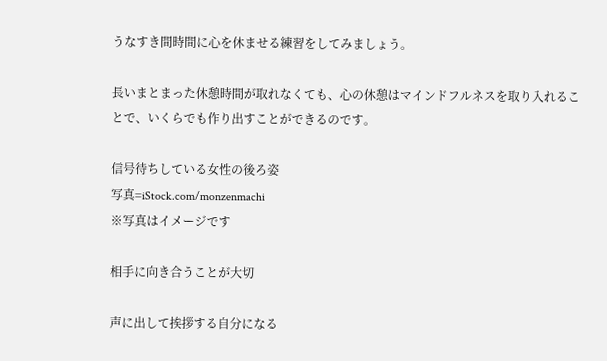うなすき間時間に心を休ませる練習をしてみましょう。

長いまとまった休憩時間が取れなくても、心の休憩はマインドフルネスを取り入れることで、いくらでも作り出すことができるのです。

信号待ちしている女性の後ろ姿
写真=iStock.com/monzenmachi
※写真はイメージです

相手に向き合うことが大切

声に出して挨拶する自分になる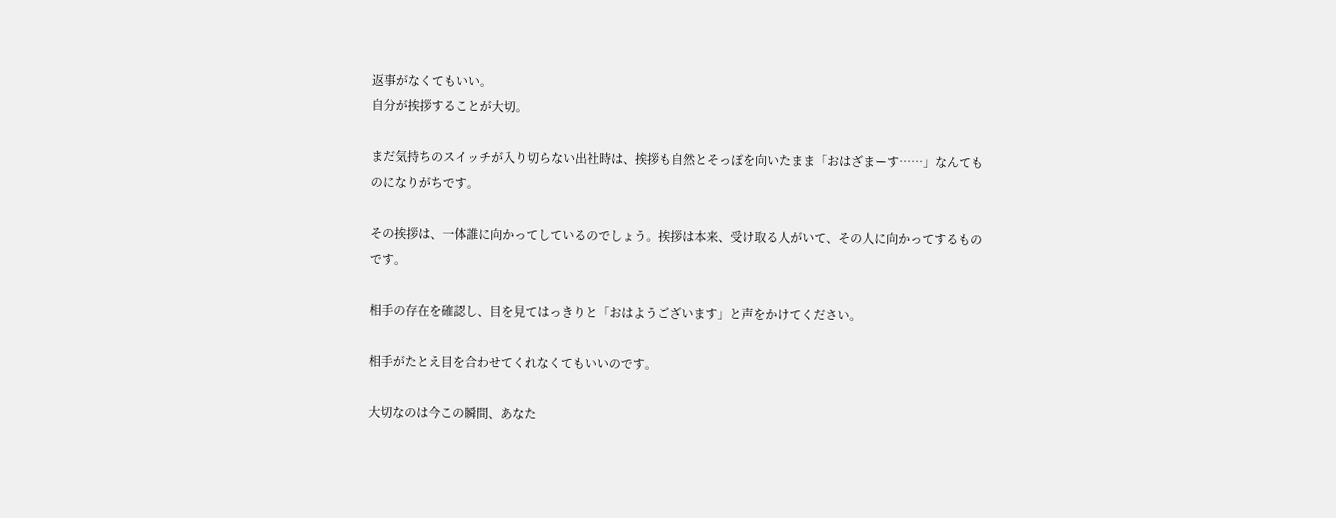返事がなくてもいい。
自分が挨拶することが大切。

まだ気持ちのスイッチが入り切らない出社時は、挨拶も自然とそっぽを向いたまま「おはざまーす……」なんてものになりがちです。

その挨拶は、一体誰に向かってしているのでしょう。挨拶は本来、受け取る人がいて、その人に向かってするものです。

相手の存在を確認し、目を見てはっきりと「おはようございます」と声をかけてください。

相手がたとえ目を合わせてくれなくてもいいのです。

大切なのは今この瞬間、あなた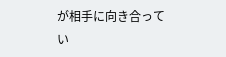が相手に向き合ってい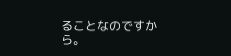ることなのですから。